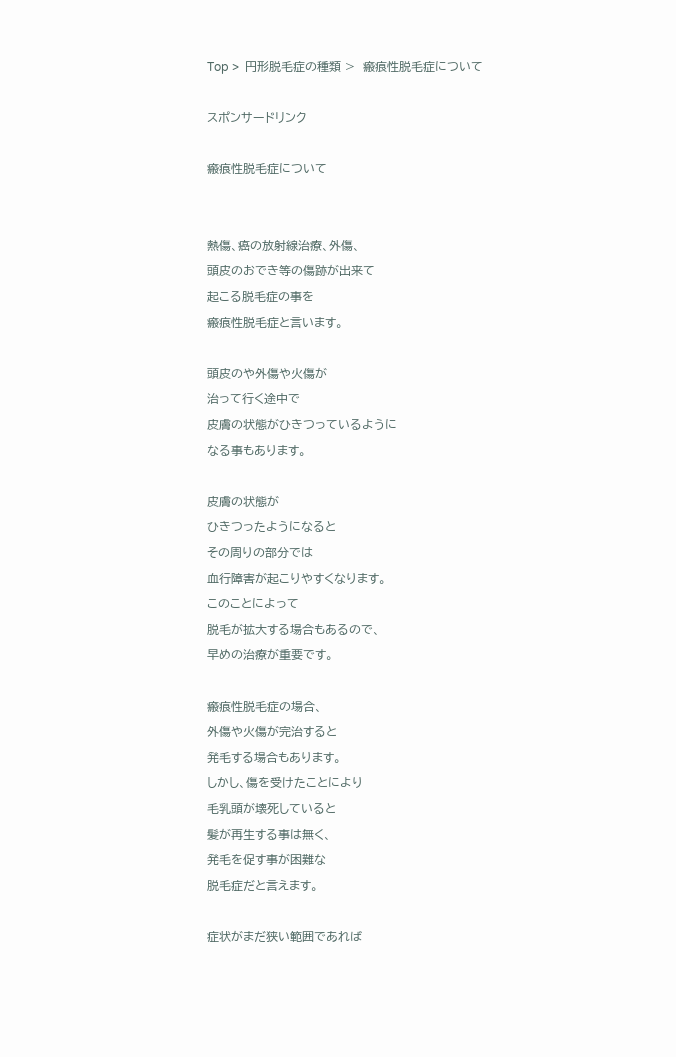Top >  円形脱毛症の種類 >  瘢痕性脱毛症について

スポンサードリンク

瘢痕性脱毛症について


熱傷、癌の放射線治療、外傷、
頭皮のおでき等の傷跡が出来て
起こる脱毛症の事を
瘢痕性脱毛症と言います。

頭皮のや外傷や火傷が
治って行く途中で
皮膚の状態がひきつっているように
なる事もあります。

皮膚の状態が
ひきつったようになると
その周りの部分では
血行障害が起こりやすくなります。
このことによって
脱毛が拡大する場合もあるので、
早めの治療が重要です。

瘢痕性脱毛症の場合、
外傷や火傷が完治すると
発毛する場合もあります。
しかし、傷を受けたことにより
毛乳頭が壊死していると
髪が再生する事は無く、
発毛を促す事が困難な
脱毛症だと言えます。

症状がまだ狭い範囲であれば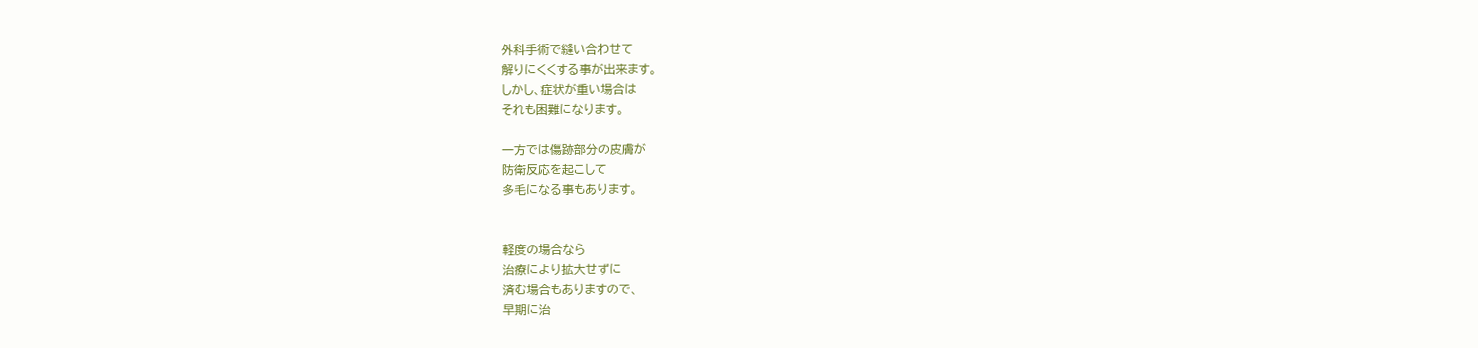外科手術で縫い合わせて
解りにくくする事が出来ます。
しかし、症状が重い場合は
それも困難になります。

一方では傷跡部分の皮膚が
防衛反応を起こして
多毛になる事もあります。


軽度の場合なら
治療により拡大せずに
済む場合もありますので、
早期に治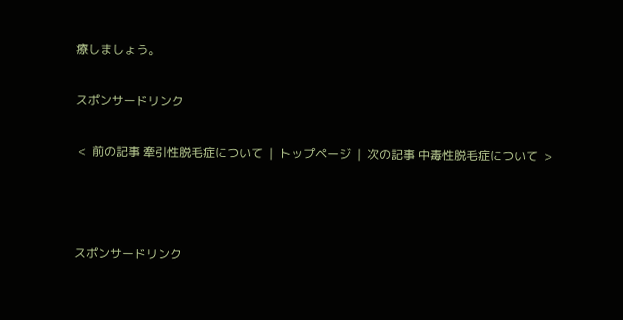療しましょう。

スポンサードリンク

 <  前の記事 牽引性脱毛症について  |  トップページ  |  次の記事 中毒性脱毛症について  >



スポンサードリンク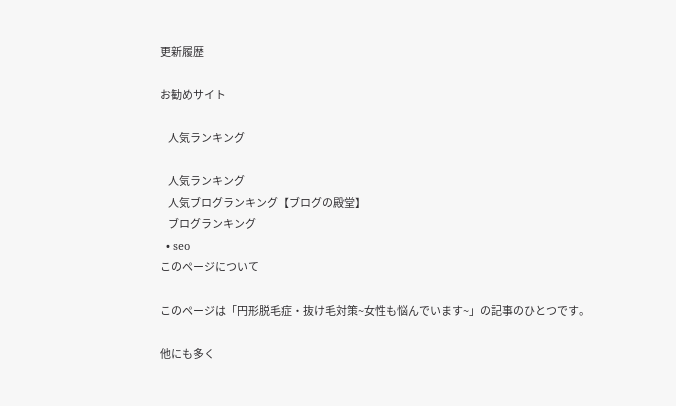更新履歴

お勧めサイト

    人気ランキング

    人気ランキング
    人気ブログランキング【ブログの殿堂】
    ブログランキング
  • seo
このページについて

このページは「円形脱毛症・抜け毛対策~女性も悩んでいます~」の記事のひとつです。

他にも多く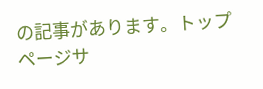の記事があります。トップページサ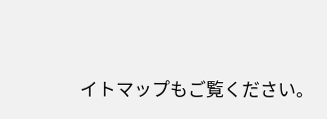イトマップもご覧ください。